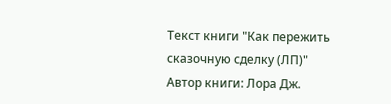Текст книги "Как пережить сказочную сделку (ЛП)"
Автор книги: Лора Дж.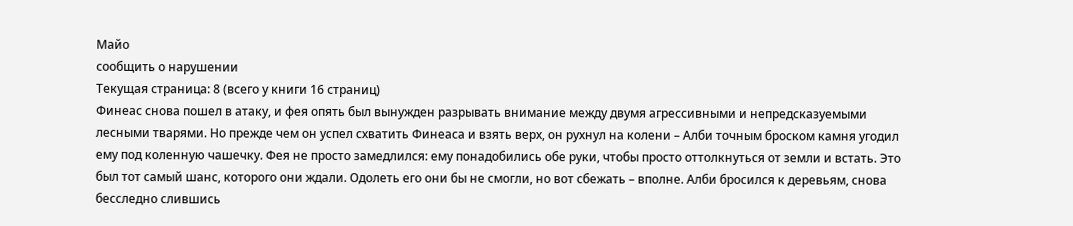Майо
сообщить о нарушении
Текущая страница: 8 (всего у книги 16 страниц)
Финеас снова пошел в атаку, и фея опять был вынужден разрывать внимание между двумя агрессивными и непредсказуемыми лесными тварями. Но прежде чем он успел схватить Финеаса и взять верх, он рухнул на колени – Алби точным броском камня угодил ему под коленную чашечку. Фея не просто замедлился: ему понадобились обе руки, чтобы просто оттолкнуться от земли и встать. Это был тот самый шанс, которого они ждали. Одолеть его они бы не смогли, но вот сбежать – вполне. Алби бросился к деревьям, снова бесследно слившись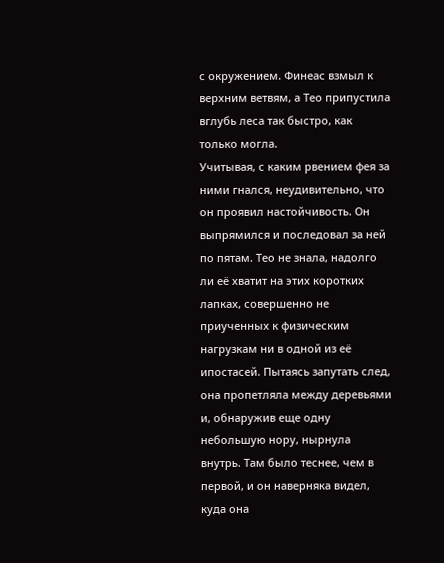с окружением. Финеас взмыл к верхним ветвям, а Тео припустила вглубь леса так быстро, как только могла.
Учитывая, с каким рвением фея за ними гнался, неудивительно, что он проявил настойчивость. Он выпрямился и последовал за ней по пятам. Тео не знала, надолго ли её хватит на этих коротких лапках, совершенно не приученных к физическим нагрузкам ни в одной из её ипостасей. Пытаясь запутать след, она пропетляла между деревьями и, обнаружив еще одну небольшую нору, нырнула внутрь. Там было теснее, чем в первой, и он наверняка видел, куда она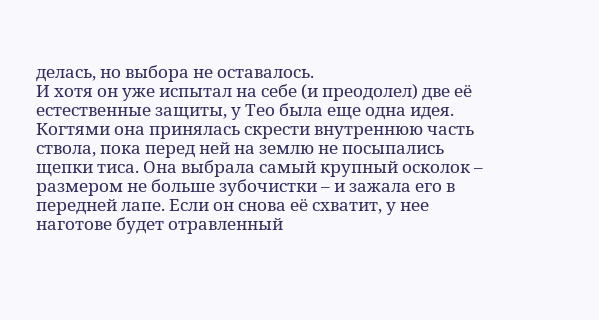делась, но выбора не оставалось.
И хотя он уже испытал на себе (и преодолел) две её естественные защиты, у Тео была еще одна идея. Когтями она принялась скрести внутреннюю часть ствола, пока перед ней на землю не посыпались щепки тиса. Она выбрала самый крупный осколок – размером не больше зубочистки – и зажала его в передней лапе. Если он снова её схватит, у нее наготове будет отравленный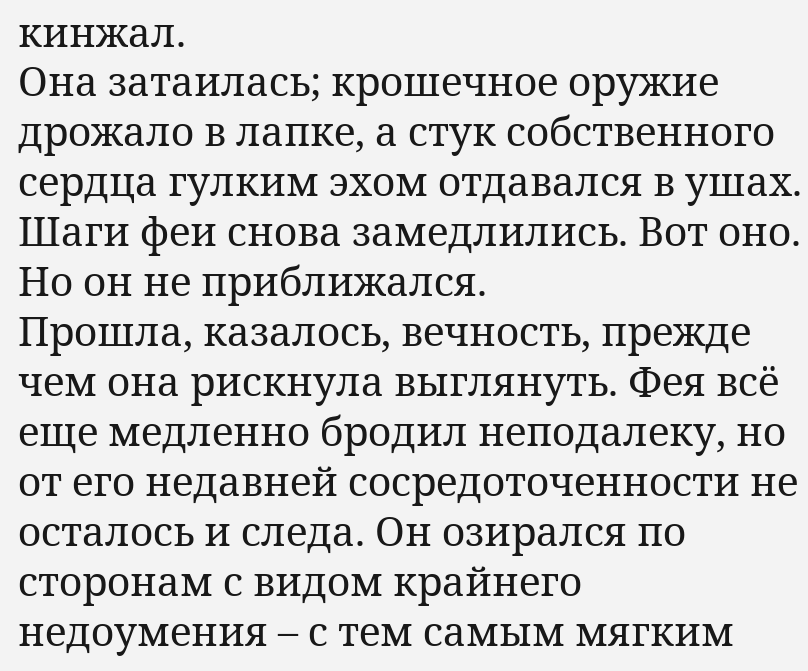кинжал.
Она затаилась; крошечное оружие дрожало в лапке, а стук собственного сердца гулким эхом отдавался в ушах.
Шаги феи снова замедлились. Вот оно. Но он не приближался.
Прошла, казалось, вечность, прежде чем она рискнула выглянуть. Фея всё еще медленно бродил неподалеку, но от его недавней сосредоточенности не осталось и следа. Он озирался по сторонам с видом крайнего недоумения – с тем самым мягким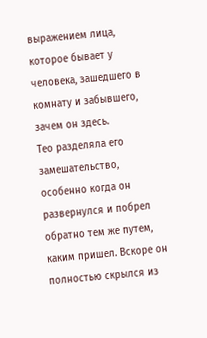выражением лица, которое бывает у человека, зашедшего в комнату и забывшего, зачем он здесь.
Тео разделяла его замешательство, особенно когда он развернулся и побрел обратно тем же путем, каким пришел. Вскоре он полностью скрылся из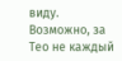виду.
Возможно, за Тео не каждый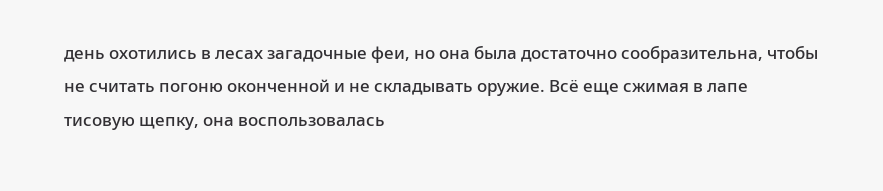день охотились в лесах загадочные феи, но она была достаточно сообразительна, чтобы не считать погоню оконченной и не складывать оружие. Всё еще сжимая в лапе тисовую щепку, она воспользовалась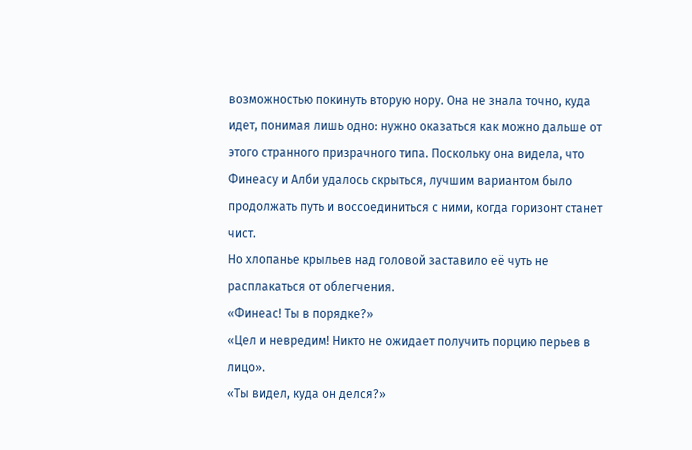возможностью покинуть вторую нору. Она не знала точно, куда идет, понимая лишь одно: нужно оказаться как можно дальше от этого странного призрачного типа. Поскольку она видела, что Финеасу и Алби удалось скрыться, лучшим вариантом было продолжать путь и воссоединиться с ними, когда горизонт станет чист.
Но хлопанье крыльев над головой заставило её чуть не расплакаться от облегчения.
«Финеас! Ты в порядке?»
«Цел и невредим! Никто не ожидает получить порцию перьев в лицо».
«Ты видел, куда он делся?»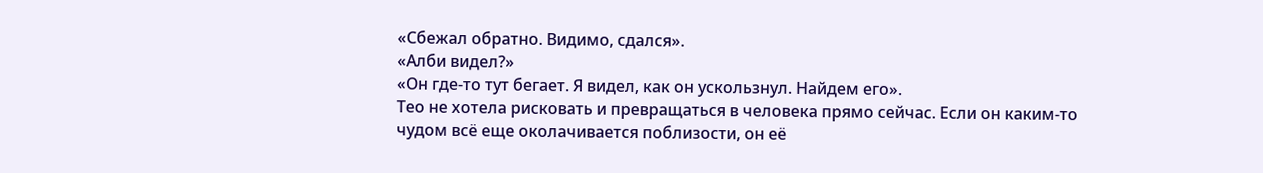«Сбежал обратно. Видимо, сдался».
«Алби видел?»
«Он где-то тут бегает. Я видел, как он ускользнул. Найдем его».
Тео не хотела рисковать и превращаться в человека прямо сейчас. Если он каким-то чудом всё еще околачивается поблизости, он её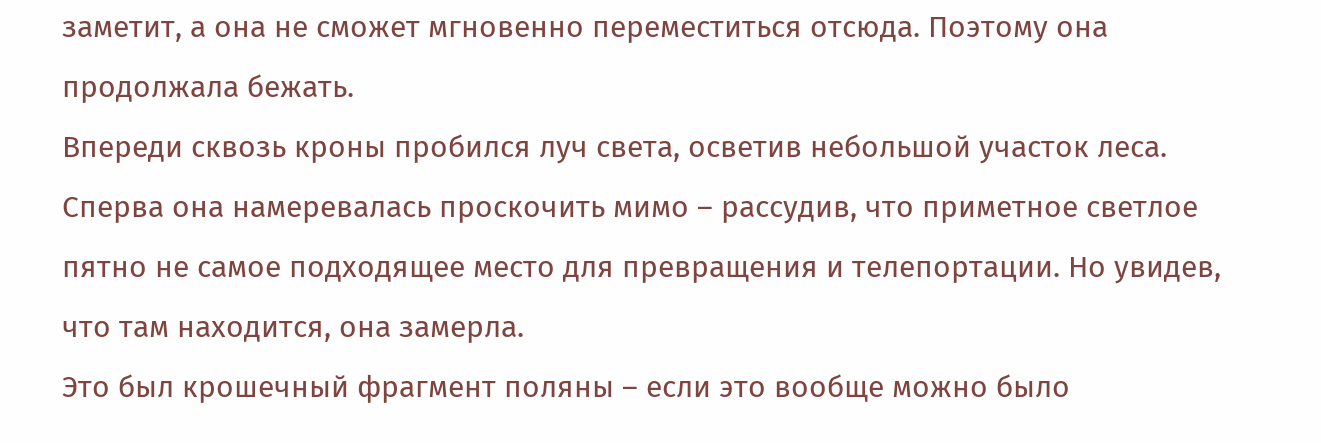заметит, а она не сможет мгновенно переместиться отсюда. Поэтому она продолжала бежать.
Впереди сквозь кроны пробился луч света, осветив небольшой участок леса. Сперва она намеревалась проскочить мимо – рассудив, что приметное светлое пятно не самое подходящее место для превращения и телепортации. Но увидев, что там находится, она замерла.
Это был крошечный фрагмент поляны – если это вообще можно было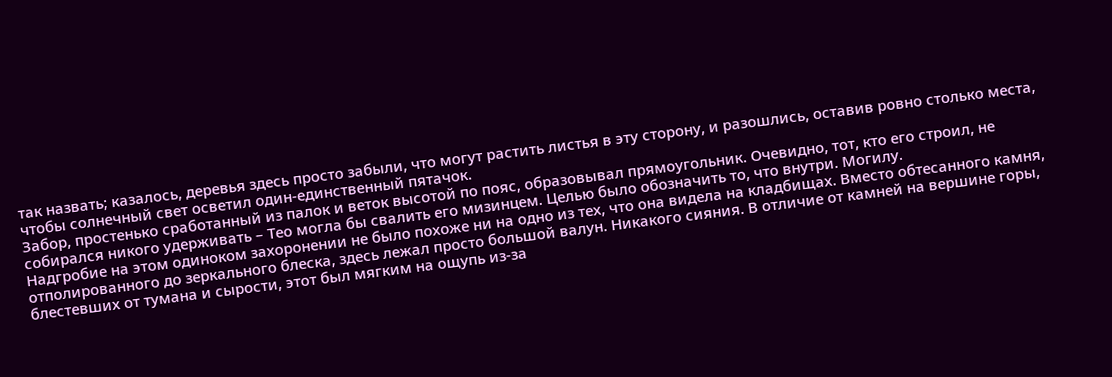так назвать; казалось, деревья здесь просто забыли, что могут растить листья в эту сторону, и разошлись, оставив ровно столько места, чтобы солнечный свет осветил один-единственный пятачок.
Забор, простенько сработанный из палок и веток высотой по пояс, образовывал прямоугольник. Очевидно, тот, кто его строил, не собирался никого удерживать – Тео могла бы свалить его мизинцем. Целью было обозначить то, что внутри. Могилу.
Надгробие на этом одиноком захоронении не было похоже ни на одно из тех, что она видела на кладбищах. Вместо обтесанного камня, отполированного до зеркального блеска, здесь лежал просто большой валун. Никакого сияния. В отличие от камней на вершине горы, блестевших от тумана и сырости, этот был мягким на ощупь из-за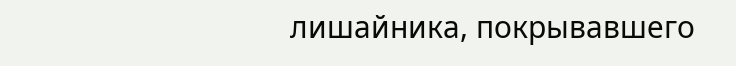лишайника, покрывавшего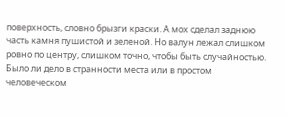поверхность, словно брызги краски. А мох сделал заднюю часть камня пушистой и зеленой. Но валун лежал слишком ровно по центру, слишком точно, чтобы быть случайностью.
Было ли дело в странности места или в простом человеческом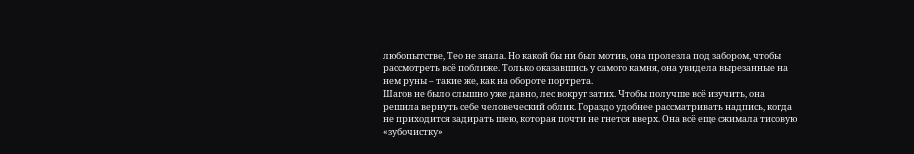любопытстве, Тео не знала. Но какой бы ни был мотив, она пролезла под забором, чтобы рассмотреть всё поближе. Только оказавшись у самого камня, она увидела вырезанные на нем руны – такие же, как на обороте портрета.
Шагов не было слышно уже давно, лес вокруг затих. Чтобы получше всё изучить, она решила вернуть себе человеческий облик. Гораздо удобнее рассматривать надпись, когда не приходится задирать шею, которая почти не гнется вверх. Она всё еще сжимала тисовую «зубочистку»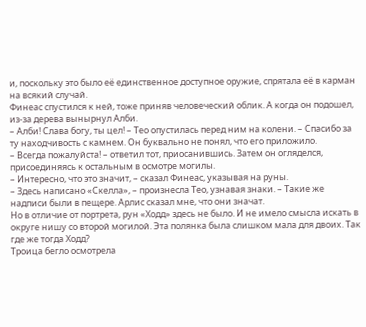и, поскольку это было её единственное доступное оружие, спрятала её в карман на всякий случай.
Финеас спустился к ней, тоже приняв человеческий облик. А когда он подошел, из-за дерева вынырнул Алби.
– Алби! Слава богу, ты цел! – Тео опустилась перед ним на колени. – Спасибо за ту находчивость с камнем. Он буквально не понял, что его приложило.
– Всегда пожалуйста! – ответил тот, приосанившись. Затем он огляделся, присоединяясь к остальным в осмотре могилы.
– Интересно, что это значит, – сказал Финеас, указывая на руны.
– Здесь написано «Скелла», – произнесла Тео, узнавая знаки. – Такие же надписи были в пещере. Арлис сказал мне, что они значат.
Но в отличие от портрета, рун «Ходд» здесь не было. И не имело смысла искать в округе нишу со второй могилой. Эта полянка была слишком мала для двоих. Так где же тогда Ходд?
Троица бегло осмотрела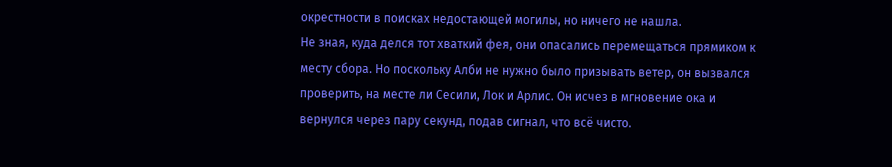окрестности в поисках недостающей могилы, но ничего не нашла.
Не зная, куда делся тот хваткий фея, они опасались перемещаться прямиком к месту сбора. Но поскольку Алби не нужно было призывать ветер, он вызвался проверить, на месте ли Сесили, Лок и Арлис. Он исчез в мгновение ока и вернулся через пару секунд, подав сигнал, что всё чисто.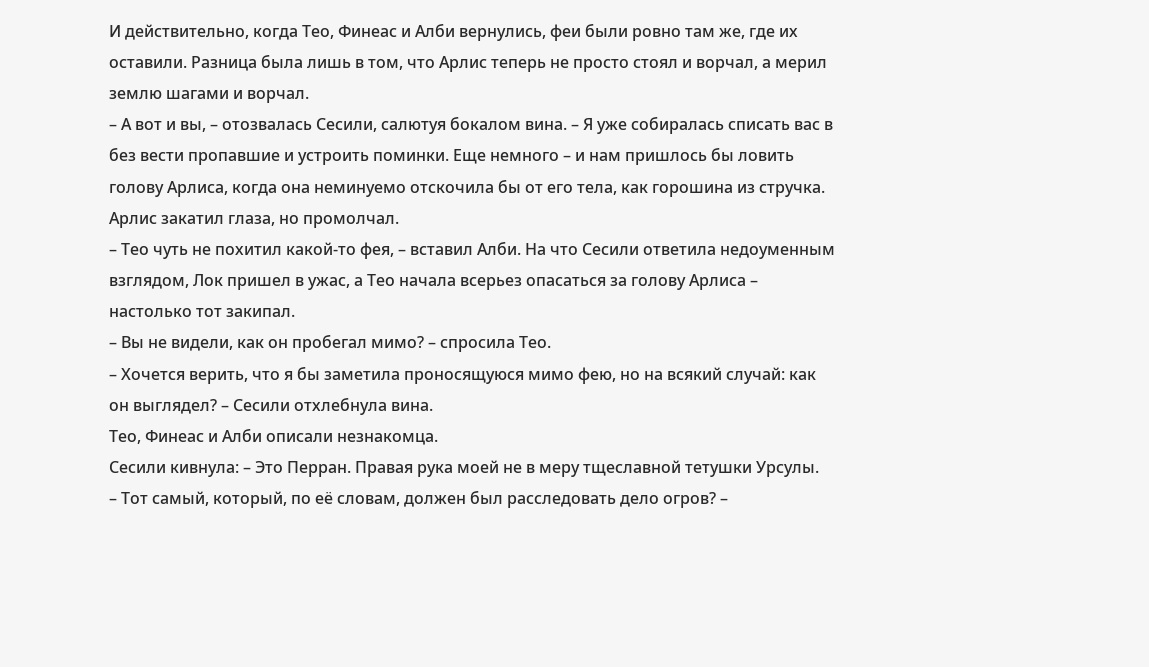И действительно, когда Тео, Финеас и Алби вернулись, феи были ровно там же, где их оставили. Разница была лишь в том, что Арлис теперь не просто стоял и ворчал, а мерил землю шагами и ворчал.
– А вот и вы, – отозвалась Сесили, салютуя бокалом вина. – Я уже собиралась списать вас в без вести пропавшие и устроить поминки. Еще немного – и нам пришлось бы ловить голову Арлиса, когда она неминуемо отскочила бы от его тела, как горошина из стручка.
Арлис закатил глаза, но промолчал.
– Тео чуть не похитил какой-то фея, – вставил Алби. На что Сесили ответила недоуменным взглядом, Лок пришел в ужас, а Тео начала всерьез опасаться за голову Арлиса – настолько тот закипал.
– Вы не видели, как он пробегал мимо? – спросила Тео.
– Хочется верить, что я бы заметила проносящуюся мимо фею, но на всякий случай: как он выглядел? – Сесили отхлебнула вина.
Тео, Финеас и Алби описали незнакомца.
Сесили кивнула: – Это Перран. Правая рука моей не в меру тщеславной тетушки Урсулы.
– Тот самый, который, по её словам, должен был расследовать дело огров? –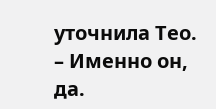уточнила Тео.
– Именно он, да.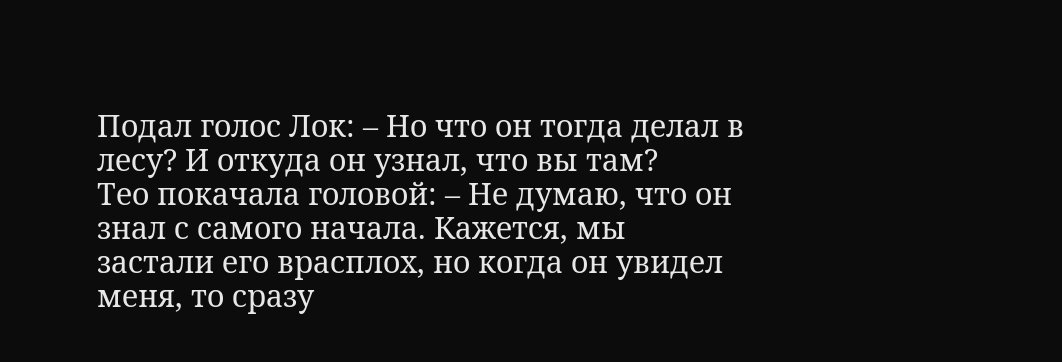Подал голос Лок: – Но что он тогда делал в лесу? И откуда он узнал, что вы там?
Тео покачала головой: – Не думаю, что он знал с самого начала. Кажется, мы застали его врасплох, но когда он увидел меня, то сразу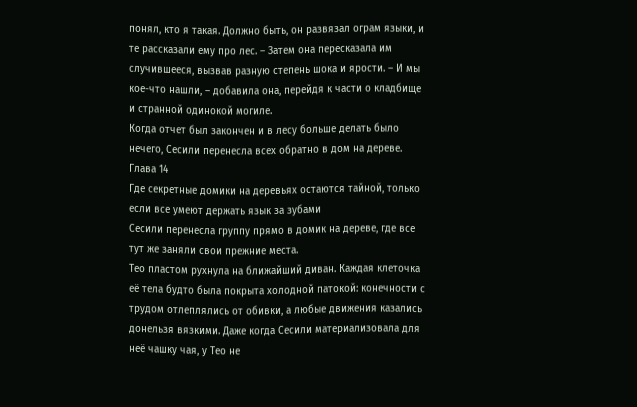понял, кто я такая. Должно быть, он развязал ограм языки, и те рассказали ему про лес. – Затем она пересказала им случившееся, вызвав разную степень шока и ярости. – И мы кое-что нашли, – добавила она, перейдя к части о кладбище и странной одинокой могиле.
Когда отчет был закончен и в лесу больше делать было нечего, Сесили перенесла всех обратно в дом на дереве.
Глава 14
Где секретные домики на деревьях остаются тайной, только если все умеют держать язык за зубами
Сесили перенесла группу прямо в домик на дереве, где все тут же заняли свои прежние места.
Тео пластом рухнула на ближайший диван. Каждая клеточка её тела будто была покрыта холодной патокой: конечности с трудом отлеплялись от обивки, а любые движения казались донельзя вязкими. Даже когда Сесили материализовала для неё чашку чая, у Тео не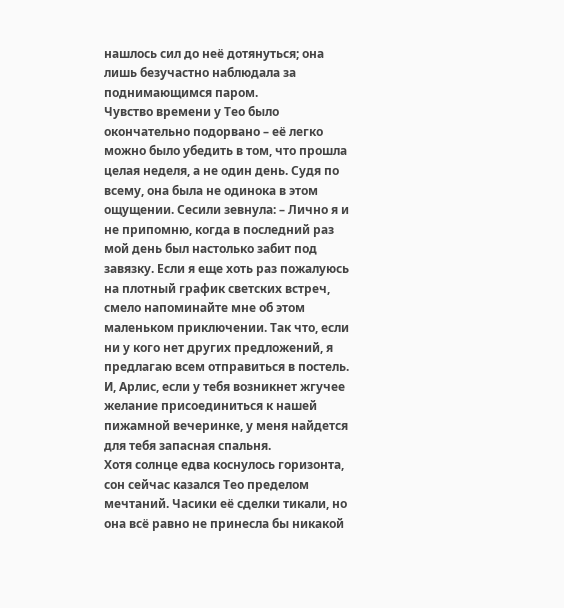нашлось сил до неё дотянуться; она лишь безучастно наблюдала за поднимающимся паром.
Чувство времени у Тео было окончательно подорвано – её легко можно было убедить в том, что прошла целая неделя, а не один день. Судя по всему, она была не одинока в этом ощущении. Сесили зевнула: – Лично я и не припомню, когда в последний раз мой день был настолько забит под завязку. Если я еще хоть раз пожалуюсь на плотный график светских встреч, смело напоминайте мне об этом маленьком приключении. Так что, если ни у кого нет других предложений, я предлагаю всем отправиться в постель. И, Арлис, если у тебя возникнет жгучее желание присоединиться к нашей пижамной вечеринке, у меня найдется для тебя запасная спальня.
Хотя солнце едва коснулось горизонта, сон сейчас казался Тео пределом мечтаний. Часики её сделки тикали, но она всё равно не принесла бы никакой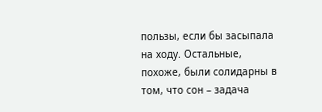пользы, если бы засыпала на ходу. Остальные, похоже, были солидарны в том, что сон – задача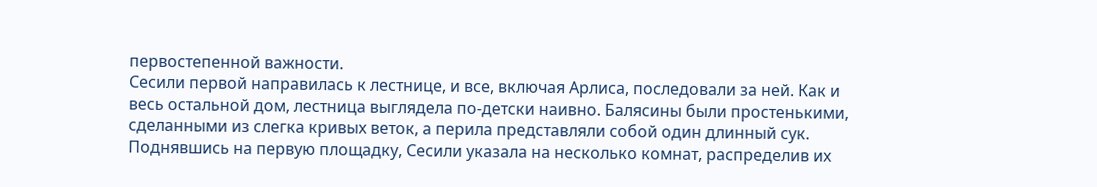первостепенной важности.
Сесили первой направилась к лестнице, и все, включая Арлиса, последовали за ней. Как и весь остальной дом, лестница выглядела по-детски наивно. Балясины были простенькими, сделанными из слегка кривых веток, а перила представляли собой один длинный сук. Поднявшись на первую площадку, Сесили указала на несколько комнат, распределив их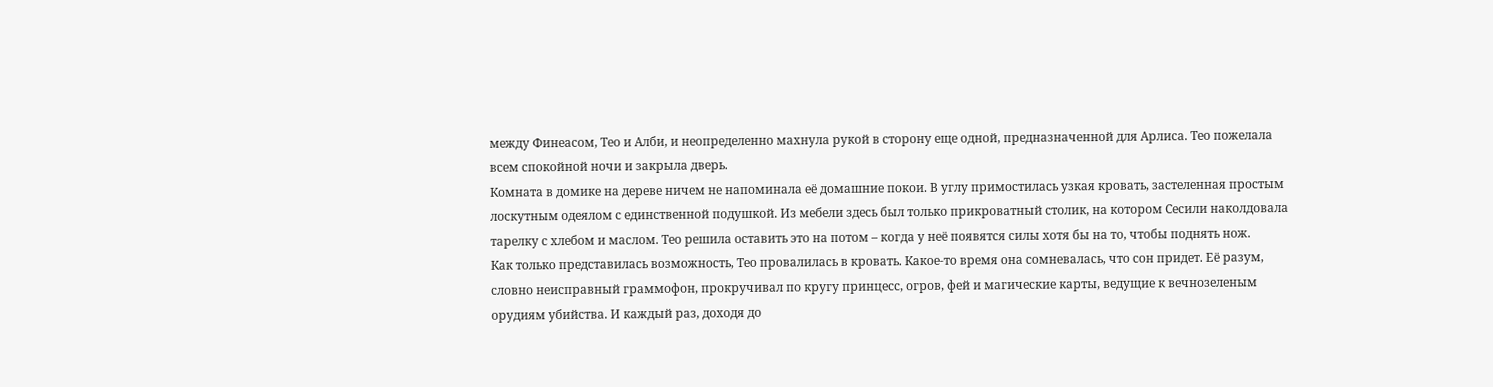между Финеасом, Тео и Алби, и неопределенно махнула рукой в сторону еще одной, предназначенной для Арлиса. Тео пожелала всем спокойной ночи и закрыла дверь.
Комната в домике на дереве ничем не напоминала её домашние покои. В углу примостилась узкая кровать, застеленная простым лоскутным одеялом с единственной подушкой. Из мебели здесь был только прикроватный столик, на котором Сесили наколдовала тарелку с хлебом и маслом. Тео решила оставить это на потом – когда у неё появятся силы хотя бы на то, чтобы поднять нож.
Как только представилась возможность, Тео провалилась в кровать. Какое-то время она сомневалась, что сон придет. Её разум, словно неисправный граммофон, прокручивал по кругу принцесс, огров, фей и магические карты, ведущие к вечнозеленым орудиям убийства. И каждый раз, доходя до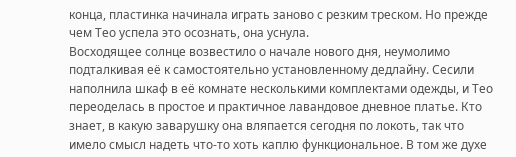конца, пластинка начинала играть заново с резким треском. Но прежде чем Тео успела это осознать, она уснула.
Восходящее солнце возвестило о начале нового дня, неумолимо подталкивая её к самостоятельно установленному дедлайну. Сесили наполнила шкаф в её комнате несколькими комплектами одежды, и Тео переоделась в простое и практичное лавандовое дневное платье. Кто знает, в какую заварушку она вляпается сегодня по локоть, так что имело смысл надеть что-то хоть каплю функциональное. В том же духе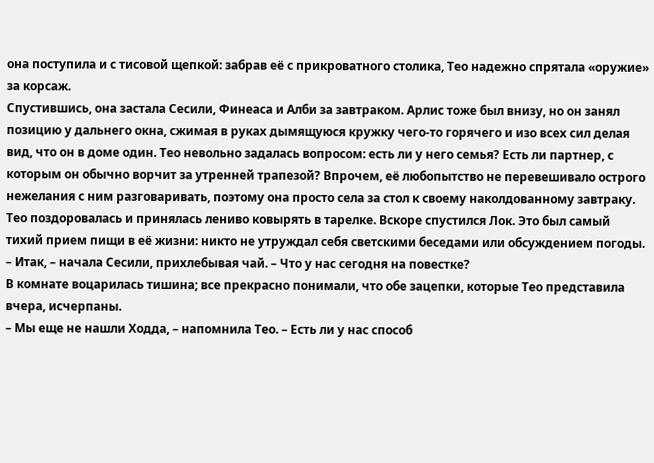она поступила и с тисовой щепкой: забрав её с прикроватного столика, Тео надежно спрятала «оружие» за корсаж.
Спустившись, она застала Сесили, Финеаса и Алби за завтраком. Арлис тоже был внизу, но он занял позицию у дальнего окна, сжимая в руках дымящуюся кружку чего-то горячего и изо всех сил делая вид, что он в доме один. Тео невольно задалась вопросом: есть ли у него семья? Есть ли партнер, с которым он обычно ворчит за утренней трапезой? Впрочем, её любопытство не перевешивало острого нежелания с ним разговаривать, поэтому она просто села за стол к своему наколдованному завтраку.
Тео поздоровалась и принялась лениво ковырять в тарелке. Вскоре спустился Лок. Это был самый тихий прием пищи в её жизни: никто не утруждал себя светскими беседами или обсуждением погоды.
– Итак, – начала Сесили, прихлебывая чай. – Что у нас сегодня на повестке?
В комнате воцарилась тишина; все прекрасно понимали, что обе зацепки, которые Тео представила вчера, исчерпаны.
– Мы еще не нашли Ходда, – напомнила Тео. – Есть ли у нас способ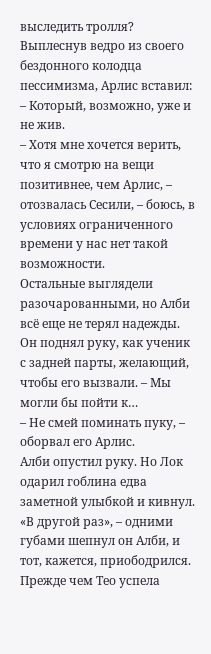выследить тролля?
Выплеснув ведро из своего бездонного колодца пессимизма, Арлис вставил: – Который, возможно, уже и не жив.
– Хотя мне хочется верить, что я смотрю на вещи позитивнее, чем Арлис, – отозвалась Сесили, – боюсь, в условиях ограниченного времени у нас нет такой возможности.
Остальные выглядели разочарованными, но Алби всё еще не терял надежды. Он поднял руку, как ученик с задней парты, желающий, чтобы его вызвали. – Мы могли бы пойти к…
– Не смей поминать пуку, – оборвал его Арлис.
Алби опустил руку. Но Лок одарил гоблина едва заметной улыбкой и кивнул. «В другой раз», – одними губами шепнул он Алби, и тот, кажется, приободрился.
Прежде чем Тео успела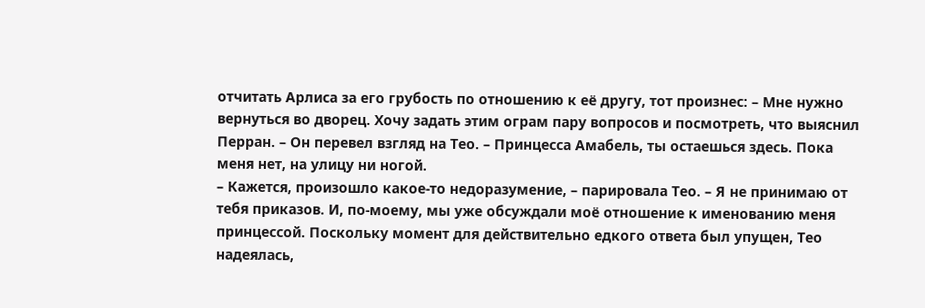отчитать Арлиса за его грубость по отношению к её другу, тот произнес: – Мне нужно вернуться во дворец. Хочу задать этим ограм пару вопросов и посмотреть, что выяснил Перран. – Он перевел взгляд на Тео. – Принцесса Амабель, ты остаешься здесь. Пока меня нет, на улицу ни ногой.
– Кажется, произошло какое-то недоразумение, – парировала Тео. – Я не принимаю от тебя приказов. И, по-моему, мы уже обсуждали моё отношение к именованию меня принцессой. Поскольку момент для действительно едкого ответа был упущен, Тео надеялась,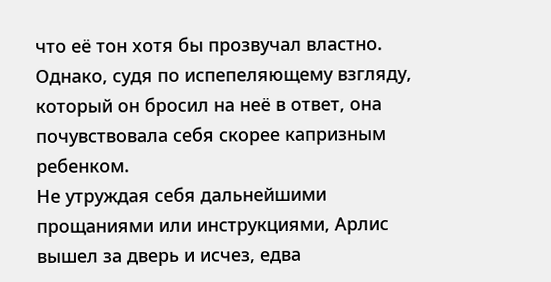что её тон хотя бы прозвучал властно. Однако, судя по испепеляющему взгляду, который он бросил на неё в ответ, она почувствовала себя скорее капризным ребенком.
Не утруждая себя дальнейшими прощаниями или инструкциями, Арлис вышел за дверь и исчез, едва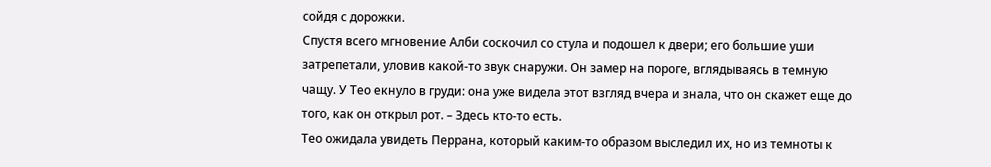сойдя с дорожки.
Спустя всего мгновение Алби соскочил со стула и подошел к двери; его большие уши затрепетали, уловив какой-то звук снаружи. Он замер на пороге, вглядываясь в темную чащу. У Тео екнуло в груди: она уже видела этот взгляд вчера и знала, что он скажет еще до того, как он открыл рот. – Здесь кто-то есть.
Тео ожидала увидеть Перрана, который каким-то образом выследил их, но из темноты к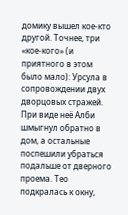домику вышел кое-кто другой. Точнее, три «кое-кого» (и приятного в этом было мало): Урсула в сопровождении двух дворцовых стражей.
При виде неё Алби шмыгнул обратно в дом, а остальные поспешили убраться подальше от дверного проема. Тео подкралась к окну,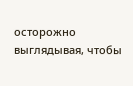осторожно выглядывая, чтобы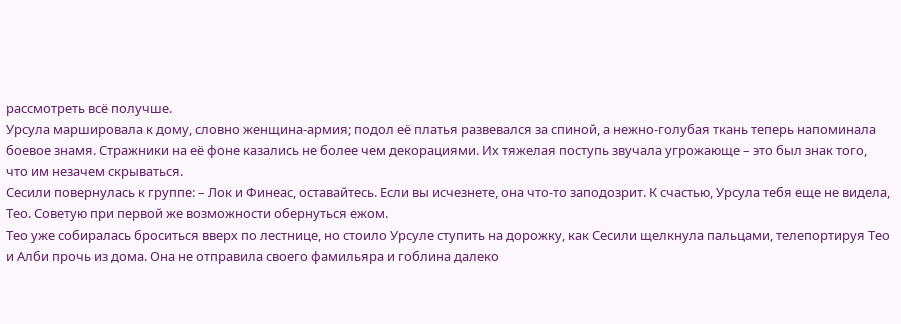рассмотреть всё получше.
Урсула маршировала к дому, словно женщина-армия; подол её платья развевался за спиной, а нежно-голубая ткань теперь напоминала боевое знамя. Стражники на её фоне казались не более чем декорациями. Их тяжелая поступь звучала угрожающе – это был знак того, что им незачем скрываться.
Сесили повернулась к группе: – Лок и Финеас, оставайтесь. Если вы исчезнете, она что-то заподозрит. К счастью, Урсула тебя еще не видела, Тео. Советую при первой же возможности обернуться ежом.
Тео уже собиралась броситься вверх по лестнице, но стоило Урсуле ступить на дорожку, как Сесили щелкнула пальцами, телепортируя Тео и Алби прочь из дома. Она не отправила своего фамильяра и гоблина далеко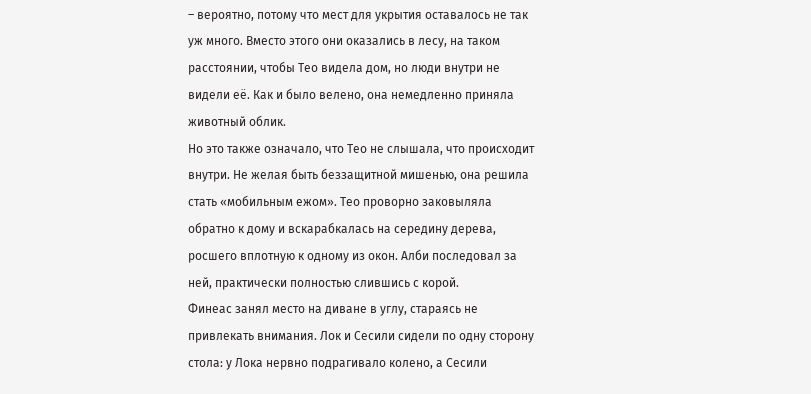– вероятно, потому что мест для укрытия оставалось не так уж много. Вместо этого они оказались в лесу, на таком расстоянии, чтобы Тео видела дом, но люди внутри не видели её. Как и было велено, она немедленно приняла животный облик.
Но это также означало, что Тео не слышала, что происходит внутри. Не желая быть беззащитной мишенью, она решила стать «мобильным ежом». Тео проворно заковыляла обратно к дому и вскарабкалась на середину дерева, росшего вплотную к одному из окон. Алби последовал за ней, практически полностью слившись с корой.
Финеас занял место на диване в углу, стараясь не привлекать внимания. Лок и Сесили сидели по одну сторону стола: у Лока нервно подрагивало колено, а Сесили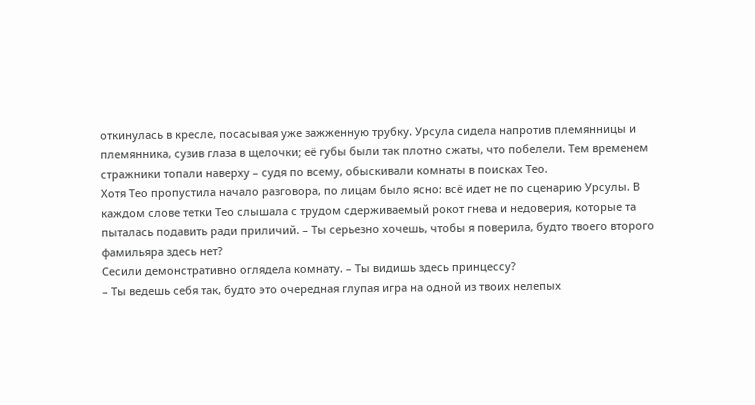откинулась в кресле, посасывая уже зажженную трубку. Урсула сидела напротив племянницы и племянника, сузив глаза в щелочки; её губы были так плотно сжаты, что побелели. Тем временем стражники топали наверху – судя по всему, обыскивали комнаты в поисках Тео.
Хотя Тео пропустила начало разговора, по лицам было ясно: всё идет не по сценарию Урсулы. В каждом слове тетки Тео слышала с трудом сдерживаемый рокот гнева и недоверия, которые та пыталась подавить ради приличий. – Ты серьезно хочешь, чтобы я поверила, будто твоего второго фамильяра здесь нет?
Сесили демонстративно оглядела комнату. – Ты видишь здесь принцессу?
– Ты ведешь себя так, будто это очередная глупая игра на одной из твоих нелепых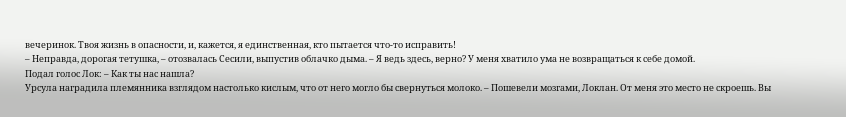вечеринок. Твоя жизнь в опасности, и, кажется, я единственная, кто пытается что-то исправить!
– Неправда, дорогая тетушка, – отозвалась Сесили, выпустив облачко дыма. – Я ведь здесь, верно? У меня хватило ума не возвращаться к себе домой.
Подал голос Лок: – Как ты нас нашла?
Урсула наградила племянника взглядом настолько кислым, что от него могло бы свернуться молоко. – Пошевели мозгами, Локлан. От меня это место не скроешь. Вы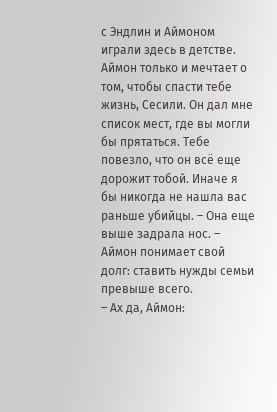с Эндлин и Аймоном играли здесь в детстве. Аймон только и мечтает о том, чтобы спасти тебе жизнь, Сесили. Он дал мне список мест, где вы могли бы прятаться. Тебе повезло, что он всё еще дорожит тобой. Иначе я бы никогда не нашла вас раньше убийцы. – Она еще выше задрала нос. – Аймон понимает свой долг: ставить нужды семьи превыше всего.
– Ах да, Аймон: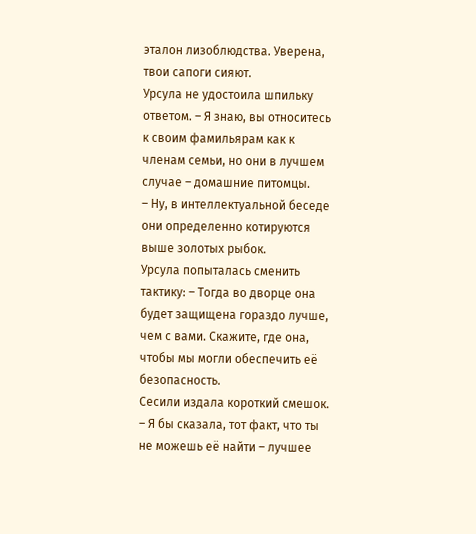эталон лизоблюдства. Уверена, твои сапоги сияют.
Урсула не удостоила шпильку ответом. – Я знаю, вы относитесь к своим фамильярам как к членам семьи, но они в лучшем случае – домашние питомцы.
– Ну, в интеллектуальной беседе они определенно котируются выше золотых рыбок.
Урсула попыталась сменить тактику: – Тогда во дворце она будет защищена гораздо лучше, чем с вами. Скажите, где она, чтобы мы могли обеспечить её безопасность.
Сесили издала короткий смешок. – Я бы сказала, тот факт, что ты не можешь её найти – лучшее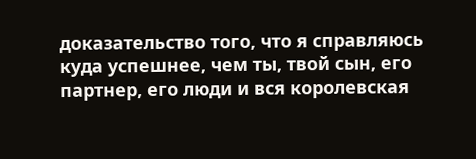доказательство того, что я справляюсь куда успешнее, чем ты, твой сын, его партнер, его люди и вся королевская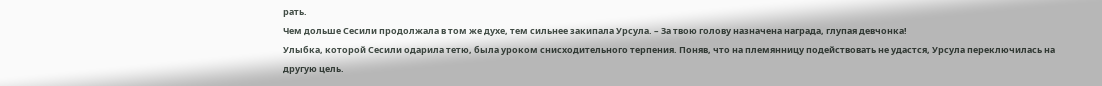рать.
Чем дольше Сесили продолжала в том же духе, тем сильнее закипала Урсула. – За твою голову назначена награда, глупая девчонка!
Улыбка, которой Сесили одарила тетю, была уроком снисходительного терпения. Поняв, что на племянницу подействовать не удастся, Урсула переключилась на другую цель.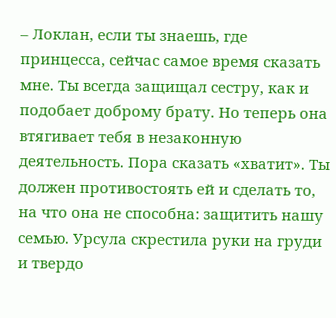– Локлан, если ты знаешь, где принцесса, сейчас самое время сказать мне. Ты всегда защищал сестру, как и подобает доброму брату. Но теперь она втягивает тебя в незаконную деятельность. Пора сказать «хватит». Ты должен противостоять ей и сделать то, на что она не способна: защитить нашу семью. Урсула скрестила руки на груди и твердо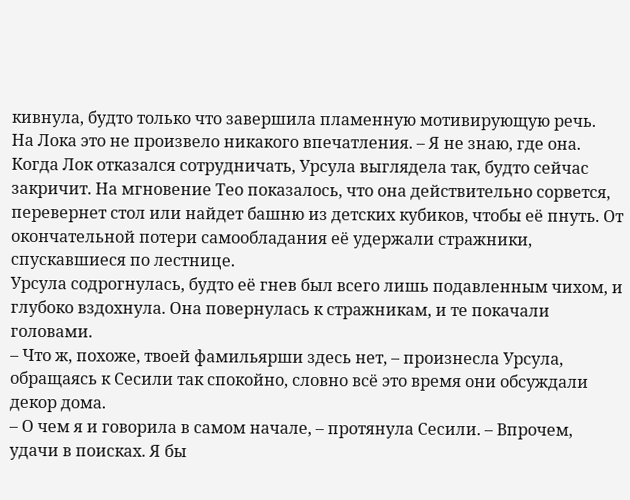кивнула, будто только что завершила пламенную мотивирующую речь.
На Лока это не произвело никакого впечатления. – Я не знаю, где она. Когда Лок отказался сотрудничать, Урсула выглядела так, будто сейчас закричит. На мгновение Тео показалось, что она действительно сорвется, перевернет стол или найдет башню из детских кубиков, чтобы её пнуть. От окончательной потери самообладания её удержали стражники, спускавшиеся по лестнице.
Урсула содрогнулась, будто её гнев был всего лишь подавленным чихом, и глубоко вздохнула. Она повернулась к стражникам, и те покачали головами.
– Что ж, похоже, твоей фамильярши здесь нет, – произнесла Урсула, обращаясь к Сесили так спокойно, словно всё это время они обсуждали декор дома.
– О чем я и говорила в самом начале, – протянула Сесили. – Впрочем, удачи в поисках. Я бы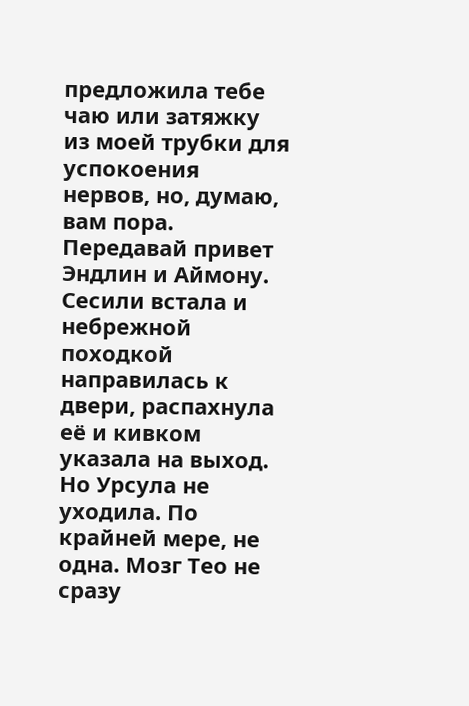предложила тебе чаю или затяжку из моей трубки для успокоения нервов, но, думаю, вам пора. Передавай привет Эндлин и Аймону.
Сесили встала и небрежной походкой направилась к двери, распахнула её и кивком указала на выход.
Но Урсула не уходила. По крайней мере, не одна. Мозг Тео не сразу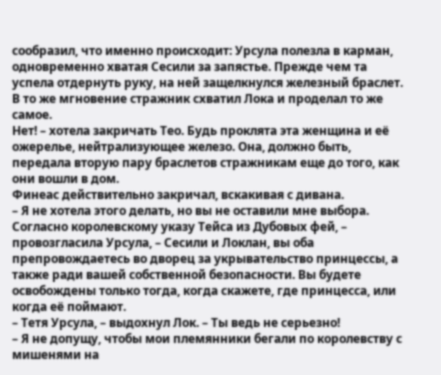сообразил, что именно происходит: Урсула полезла в карман, одновременно хватая Сесили за запястье. Прежде чем та успела отдернуть руку, на ней защелкнулся железный браслет. В то же мгновение стражник схватил Лока и проделал то же самое.
Нет! – хотела закричать Тео. Будь проклята эта женщина и её ожерелье, нейтрализующее железо. Она, должно быть, передала вторую пару браслетов стражникам еще до того, как они вошли в дом.
Финеас действительно закричал, вскакивая с дивана.
– Я не хотела этого делать, но вы не оставили мне выбора. Согласно королевскому указу Тейса из Дубовых фей, – провозгласила Урсула, – Сесили и Локлан, вы оба препровождаетесь во дворец за укрывательство принцессы, а также ради вашей собственной безопасности. Вы будете освобождены только тогда, когда скажете, где принцесса, или когда её поймают.
– Тетя Урсула, – выдохнул Лок. – Ты ведь не серьезно!
– Я не допущу, чтобы мои племянники бегали по королевству с мишенями на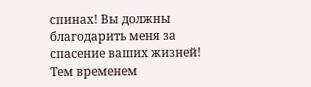спинах! Вы должны благодарить меня за спасение ваших жизней!
Тем временем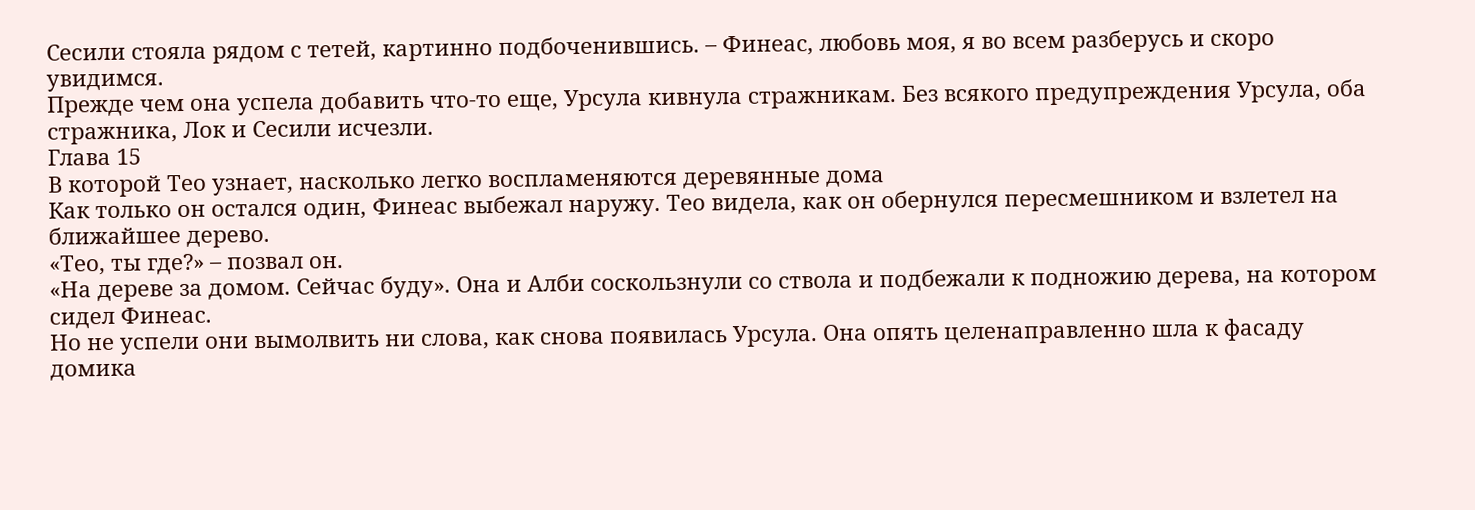Сесили стояла рядом с тетей, картинно подбоченившись. – Финеас, любовь моя, я во всем разберусь и скоро увидимся.
Прежде чем она успела добавить что-то еще, Урсула кивнула стражникам. Без всякого предупреждения Урсула, оба стражника, Лок и Сесили исчезли.
Глава 15
В которой Тео узнает, насколько легко воспламеняются деревянные дома
Как только он остался один, Финеас выбежал наружу. Тео видела, как он обернулся пересмешником и взлетел на ближайшее дерево.
«Тео, ты где?» – позвал он.
«На дереве за домом. Сейчас буду». Она и Алби соскользнули со ствола и подбежали к подножию дерева, на котором сидел Финеас.
Но не успели они вымолвить ни слова, как снова появилась Урсула. Она опять целенаправленно шла к фасаду домика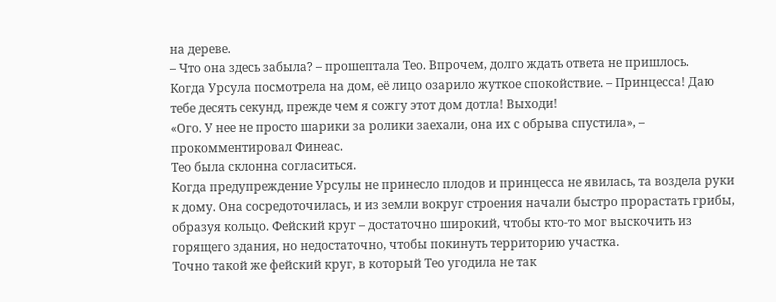на дереве.
– Что она здесь забыла? – прошептала Тео. Впрочем, долго ждать ответа не пришлось.
Когда Урсула посмотрела на дом, её лицо озарило жуткое спокойствие. – Принцесса! Даю тебе десять секунд, прежде чем я сожгу этот дом дотла! Выходи!
«Ого. У нее не просто шарики за ролики заехали, она их с обрыва спустила», – прокомментировал Финеас.
Тео была склонна согласиться.
Когда предупреждение Урсулы не принесло плодов и принцесса не явилась, та воздела руки к дому. Она сосредоточилась, и из земли вокруг строения начали быстро прорастать грибы, образуя кольцо. Фейский круг – достаточно широкий, чтобы кто-то мог выскочить из горящего здания, но недостаточно, чтобы покинуть территорию участка.
Точно такой же фейский круг, в который Тео угодила не так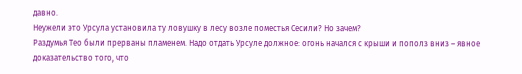давно.
Неужели это Урсула установила ту ловушку в лесу возле поместья Сесили? Но зачем?
Раздумья Тео были прерваны пламенем. Надо отдать Урсуле должное: огонь начался с крыши и пополз вниз – явное доказательство того, что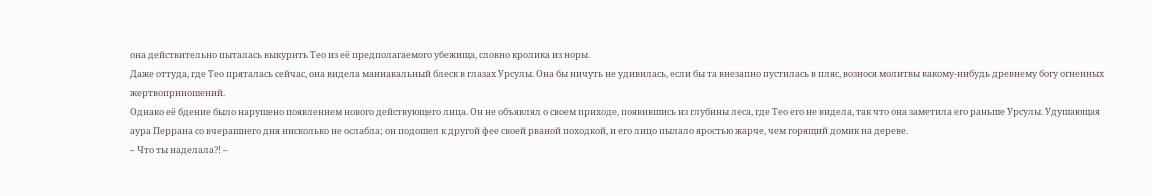она действительно пыталась выкурить Тео из её предполагаемого убежища, словно кролика из норы.
Даже оттуда, где Тео пряталась сейчас, она видела маниакальный блеск в глазах Урсулы. Она бы ничуть не удивилась, если бы та внезапно пустилась в пляс, вознося молитвы какому-нибудь древнему богу огненных жертвоприношений.
Однако её бдение было нарушено появлением нового действующего лица. Он не объявлял о своем приходе, появившись из глубины леса, где Тео его не видела, так что она заметила его раньше Урсулы. Удушающая аура Перрана со вчерашнего дня нисколько не ослабла; он подошел к другой фее своей рваной походкой, и его лицо пылало яростью жарче, чем горящий домик на дереве.
– Что ты наделала?! –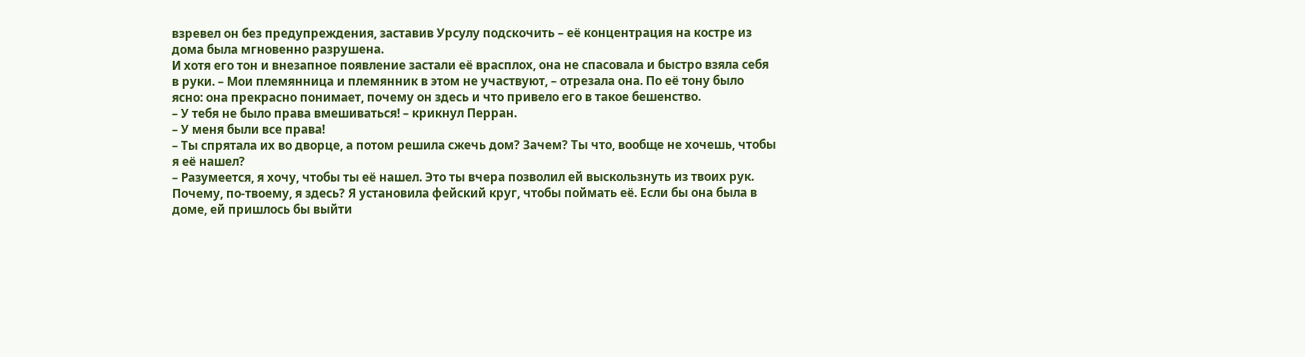взревел он без предупреждения, заставив Урсулу подскочить – её концентрация на костре из дома была мгновенно разрушена.
И хотя его тон и внезапное появление застали её врасплох, она не спасовала и быстро взяла себя в руки. – Мои племянница и племянник в этом не участвуют, – отрезала она. По её тону было ясно: она прекрасно понимает, почему он здесь и что привело его в такое бешенство.
– У тебя не было права вмешиваться! – крикнул Перран.
– У меня были все права!
– Ты спрятала их во дворце, а потом решила сжечь дом? Зачем? Ты что, вообще не хочешь, чтобы я её нашел?
– Разумеется, я хочу, чтобы ты её нашел. Это ты вчера позволил ей выскользнуть из твоих рук. Почему, по-твоему, я здесь? Я установила фейский круг, чтобы поймать её. Если бы она была в доме, ей пришлось бы выйти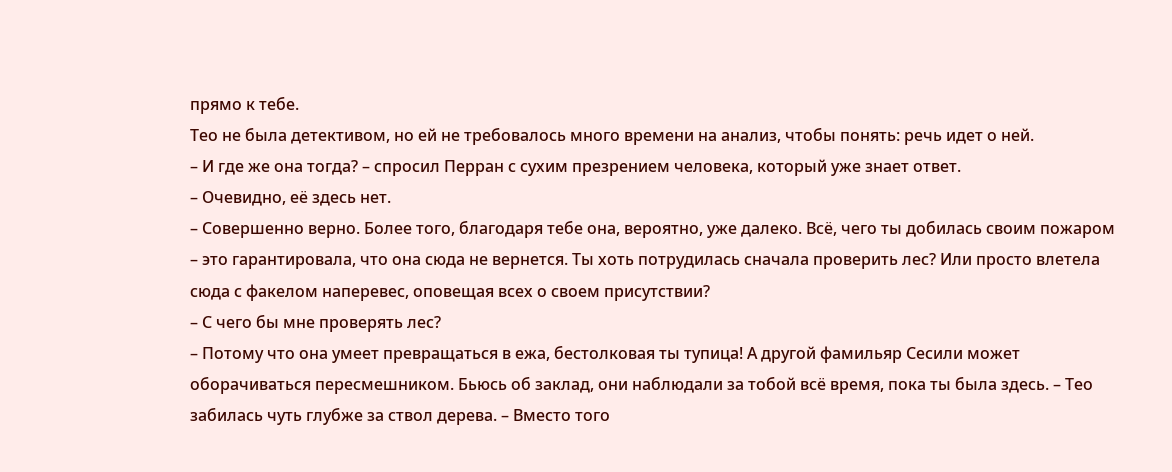прямо к тебе.
Тео не была детективом, но ей не требовалось много времени на анализ, чтобы понять: речь идет о ней.
– И где же она тогда? – спросил Перран с сухим презрением человека, который уже знает ответ.
– Очевидно, её здесь нет.
– Совершенно верно. Более того, благодаря тебе она, вероятно, уже далеко. Всё, чего ты добилась своим пожаром – это гарантировала, что она сюда не вернется. Ты хоть потрудилась сначала проверить лес? Или просто влетела сюда с факелом наперевес, оповещая всех о своем присутствии?
– С чего бы мне проверять лес?
– Потому что она умеет превращаться в ежа, бестолковая ты тупица! А другой фамильяр Сесили может оборачиваться пересмешником. Бьюсь об заклад, они наблюдали за тобой всё время, пока ты была здесь. – Тео забилась чуть глубже за ствол дерева. – Вместо того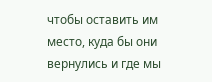чтобы оставить им место, куда бы они вернулись и где мы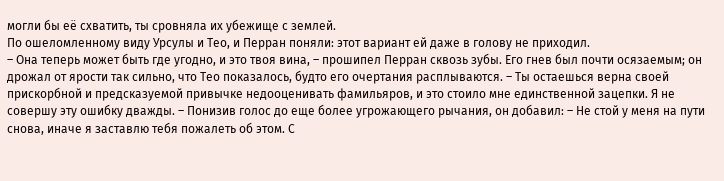могли бы её схватить, ты сровняла их убежище с землей.
По ошеломленному виду Урсулы и Тео, и Перран поняли: этот вариант ей даже в голову не приходил.
– Она теперь может быть где угодно, и это твоя вина, – прошипел Перран сквозь зубы. Его гнев был почти осязаемым; он дрожал от ярости так сильно, что Тео показалось, будто его очертания расплываются. – Ты остаешься верна своей прискорбной и предсказуемой привычке недооценивать фамильяров, и это стоило мне единственной зацепки. Я не совершу эту ошибку дважды. – Понизив голос до еще более угрожающего рычания, он добавил: – Не стой у меня на пути снова, иначе я заставлю тебя пожалеть об этом. С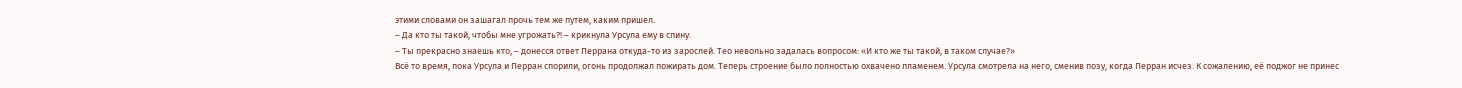этими словами он зашагал прочь тем же путем, каким пришел.
– Да кто ты такой, чтобы мне угрожать?! – крикнула Урсула ему в спину.
– Ты прекрасно знаешь кто, – донесся ответ Перрана откуда-то из зарослей. Тео невольно задалась вопросом: «И кто же ты такой, в таком случае?»
Всё то время, пока Урсула и Перран спорили, огонь продолжал пожирать дом. Теперь строение было полностью охвачено пламенем. Урсула смотрела на него, сменив позу, когда Перран исчез. К сожалению, её поджог не принес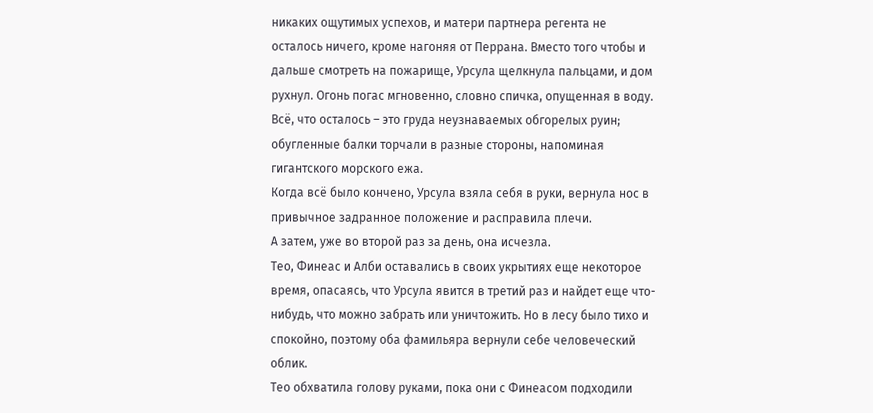никаких ощутимых успехов, и матери партнера регента не осталось ничего, кроме нагоняя от Перрана. Вместо того чтобы и дальше смотреть на пожарище, Урсула щелкнула пальцами, и дом рухнул. Огонь погас мгновенно, словно спичка, опущенная в воду. Всё, что осталось – это груда неузнаваемых обгорелых руин; обугленные балки торчали в разные стороны, напоминая гигантского морского ежа.
Когда всё было кончено, Урсула взяла себя в руки, вернула нос в привычное задранное положение и расправила плечи.
А затем, уже во второй раз за день, она исчезла.
Тео, Финеас и Алби оставались в своих укрытиях еще некоторое время, опасаясь, что Урсула явится в третий раз и найдет еще что-нибудь, что можно забрать или уничтожить. Но в лесу было тихо и спокойно, поэтому оба фамильяра вернули себе человеческий облик.
Тео обхватила голову руками, пока они с Финеасом подходили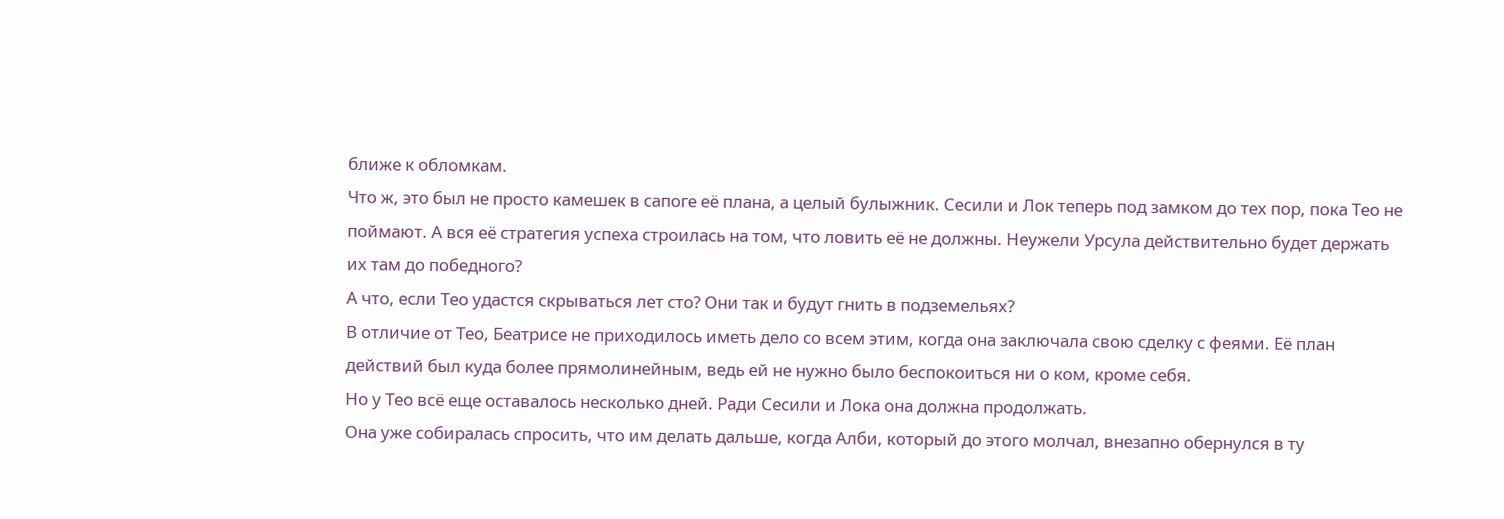ближе к обломкам.
Что ж, это был не просто камешек в сапоге её плана, а целый булыжник. Сесили и Лок теперь под замком до тех пор, пока Тео не поймают. А вся её стратегия успеха строилась на том, что ловить её не должны. Неужели Урсула действительно будет держать их там до победного?
А что, если Тео удастся скрываться лет сто? Они так и будут гнить в подземельях?
В отличие от Тео, Беатрисе не приходилось иметь дело со всем этим, когда она заключала свою сделку с феями. Её план действий был куда более прямолинейным, ведь ей не нужно было беспокоиться ни о ком, кроме себя.
Но у Тео всё еще оставалось несколько дней. Ради Сесили и Лока она должна продолжать.
Она уже собиралась спросить, что им делать дальше, когда Алби, который до этого молчал, внезапно обернулся в ту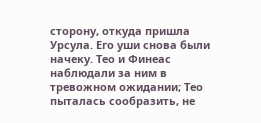сторону, откуда пришла Урсула. Его уши снова были начеку. Тео и Финеас наблюдали за ним в тревожном ожидании; Тео пыталась сообразить, не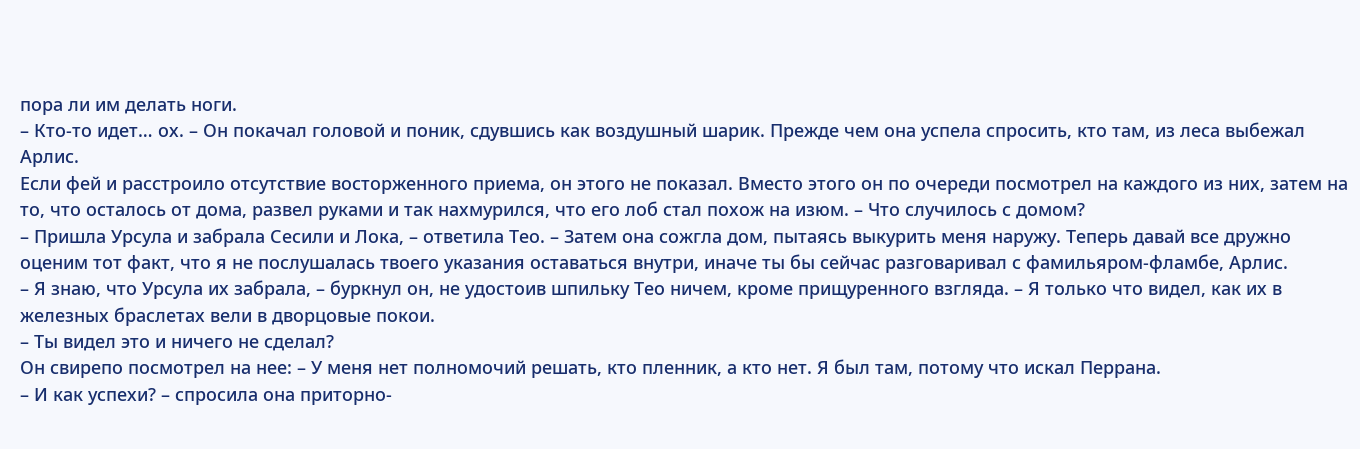пора ли им делать ноги.
– Кто-то идет… ох. – Он покачал головой и поник, сдувшись как воздушный шарик. Прежде чем она успела спросить, кто там, из леса выбежал Арлис.
Если фей и расстроило отсутствие восторженного приема, он этого не показал. Вместо этого он по очереди посмотрел на каждого из них, затем на то, что осталось от дома, развел руками и так нахмурился, что его лоб стал похож на изюм. – Что случилось с домом?
– Пришла Урсула и забрала Сесили и Лока, – ответила Тео. – Затем она сожгла дом, пытаясь выкурить меня наружу. Теперь давай все дружно оценим тот факт, что я не послушалась твоего указания оставаться внутри, иначе ты бы сейчас разговаривал с фамильяром-фламбе, Арлис.
– Я знаю, что Урсула их забрала, – буркнул он, не удостоив шпильку Тео ничем, кроме прищуренного взгляда. – Я только что видел, как их в железных браслетах вели в дворцовые покои.
– Ты видел это и ничего не сделал?
Он свирепо посмотрел на нее: – У меня нет полномочий решать, кто пленник, а кто нет. Я был там, потому что искал Перрана.
– И как успехи? – спросила она приторно-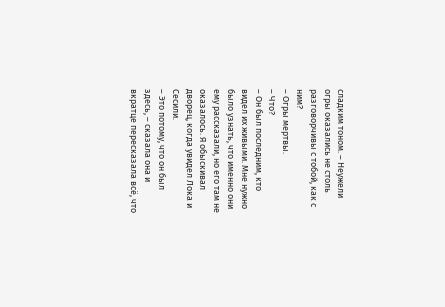сладким тоном. – Неужели огры оказались не столь разговорчивы с тобой, как с ним?
– Огры мертвы.
– Что?
– Он был последним, кто видел их живыми. Мне нужно было узнать, что именно они ему рассказали, но его там не оказалось. Я обыскивал дворец, когда увидел Лока и Сесили.
– Это потому, что он был здесь, – сказала она и вкратце пересказала всё, что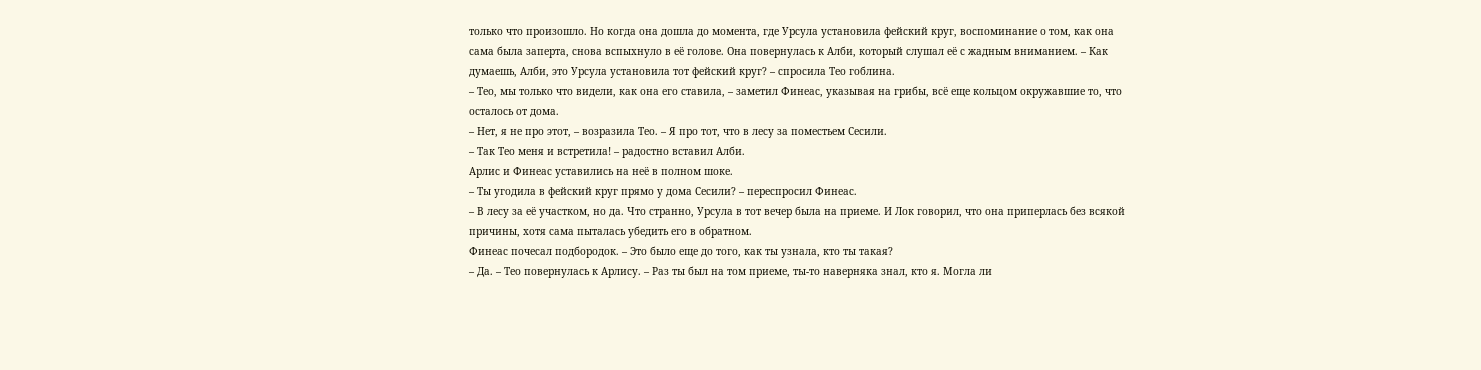только что произошло. Но когда она дошла до момента, где Урсула установила фейский круг, воспоминание о том, как она сама была заперта, снова вспыхнуло в её голове. Она повернулась к Алби, который слушал её с жадным вниманием. – Как думаешь, Алби, это Урсула установила тот фейский круг? – спросила Тео гоблина.
– Тео, мы только что видели, как она его ставила, – заметил Финеас, указывая на грибы, всё еще кольцом окружавшие то, что осталось от дома.
– Нет, я не про этот, – возразила Тео. – Я про тот, что в лесу за поместьем Сесили.
– Так Тео меня и встретила! – радостно вставил Алби.
Арлис и Финеас уставились на неё в полном шоке.
– Ты угодила в фейский круг прямо у дома Сесили? – переспросил Финеас.
– В лесу за её участком, но да. Что странно, Урсула в тот вечер была на приеме. И Лок говорил, что она приперлась без всякой причины, хотя сама пыталась убедить его в обратном.
Финеас почесал подбородок. – Это было еще до того, как ты узнала, кто ты такая?
– Да. – Тео повернулась к Арлису. – Раз ты был на том приеме, ты-то наверняка знал, кто я. Могла ли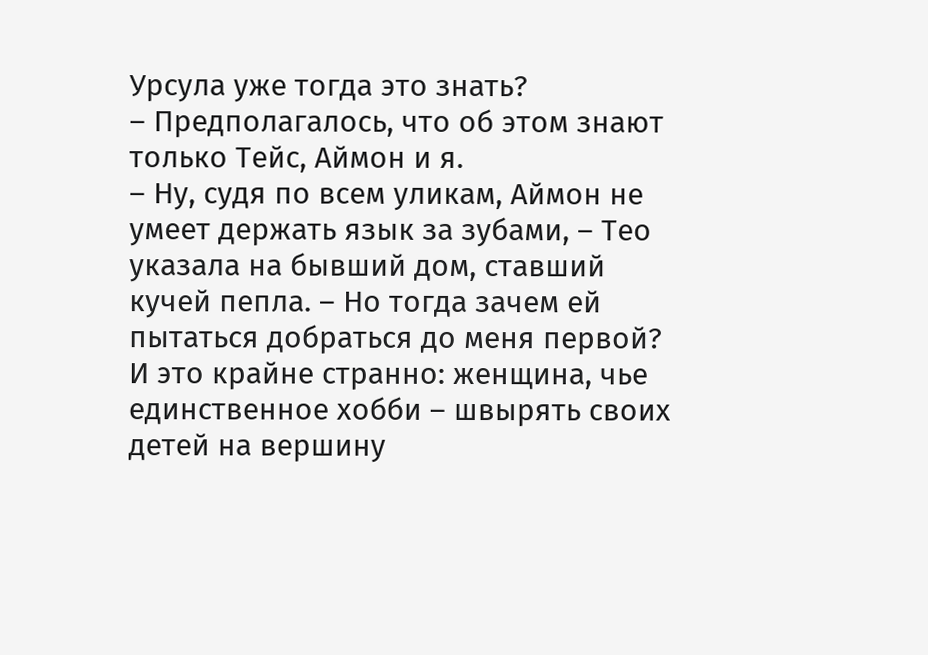Урсула уже тогда это знать?
– Предполагалось, что об этом знают только Тейс, Аймон и я.
– Ну, судя по всем уликам, Аймон не умеет держать язык за зубами, – Тео указала на бывший дом, ставший кучей пепла. – Но тогда зачем ей пытаться добраться до меня первой? И это крайне странно: женщина, чье единственное хобби – швырять своих детей на вершину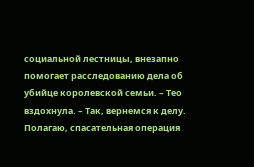социальной лестницы, внезапно помогает расследованию дела об убийце королевской семьи. – Тео вздохнула. – Так, вернемся к делу. Полагаю, спасательная операция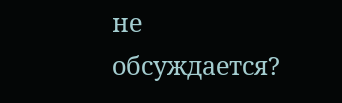не обсуждается?